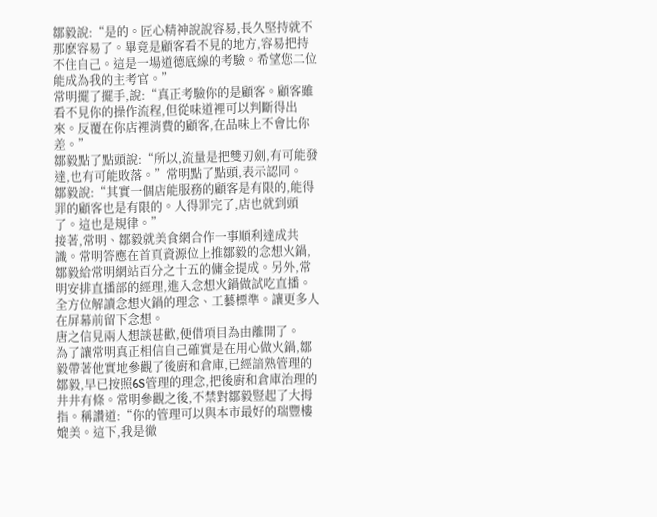鄒毅說:“是的。匠心精神說說容易,長久堅持就不那麽容易了。畢竟是顧客看不見的地方,容易把持不住自己。這是一場道德底線的考驗。希望您二位能成為我的主考官。”
常明擺了擺手,說:“真正考驗你的是顧客。顧客雖看不見你的操作流程,但從味道裡可以判斷得出來。反覆在你店裡消費的顧客,在品味上不會比你差。”
鄒毅點了點頭說:“所以,流量是把雙刃劍,有可能發達,也有可能敗落。”常明點了點頭,表示認同。
鄒毅說:“其實一個店能服務的顧客是有限的,能得罪的顧客也是有限的。人得罪完了,店也就到頭了。這也是規律。”
接著,常明、鄒毅就美食網合作一事順利達成共識。常明答應在首頁資源位上推鄒毅的念想火鍋,鄒毅給常明網站百分之十五的傭金提成。另外,常明安排直播部的經理,進入念想火鍋做試吃直播。全方位解讀念想火鍋的理念、工藝標準。讓更多人在屏幕前留下念想。
唐之信見兩人想談甚歡,便借項目為由離開了。
為了讓常明真正相信自己確實是在用心做火鍋,鄒毅帶著他實地參觀了後廚和倉庫,已經諳熟管理的鄒毅,早已按照6S管理的理念,把後廚和倉庫治理的井井有條。常明參觀之後,不禁對鄒毅豎起了大拇指。稱讚道:“你的管理可以與本市最好的瑞豐樓媲美。這下,我是徹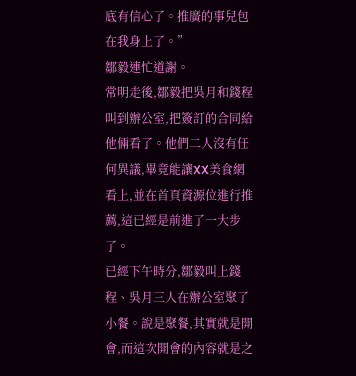底有信心了。推廣的事兒包在我身上了。”
鄒毅連忙道謝。
常明走後,鄒毅把吳月和錢程叫到辦公室,把簽訂的合同給他倆看了。他們二人沒有任何異議,畢竟能讓XX美食網看上,並在首頁資源位進行推薦,這已經是前進了一大步了。
已經下午時分,鄒毅叫上錢程、吳月三人在辦公室聚了小餐。說是聚餐,其實就是開會,而這次開會的內容就是之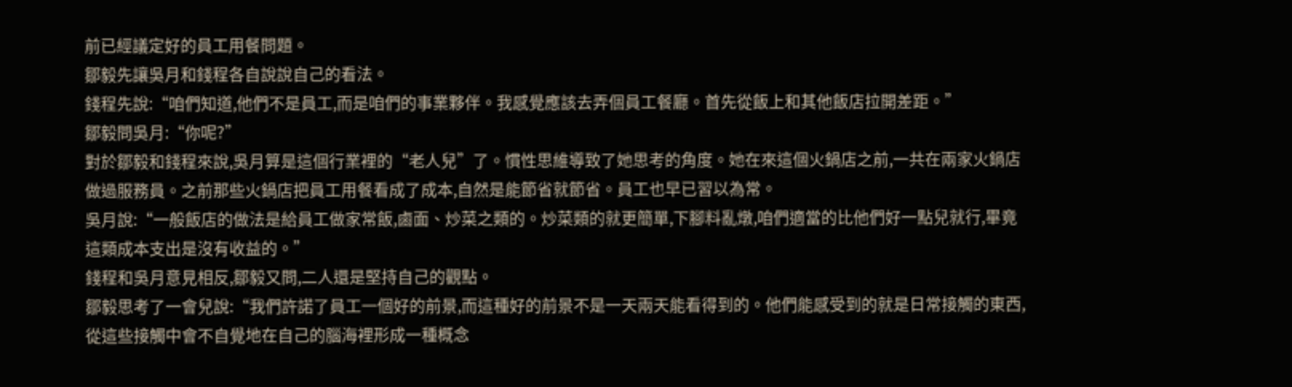前已經議定好的員工用餐問題。
鄒毅先讓吳月和錢程各自說說自己的看法。
錢程先說:“咱們知道,他們不是員工,而是咱們的事業夥伴。我感覺應該去弄個員工餐廳。首先從飯上和其他飯店拉開差距。”
鄒毅問吳月:“你呢?”
對於鄒毅和錢程來說,吳月算是這個行業裡的“老人兒”了。慣性思維導致了她思考的角度。她在來這個火鍋店之前,一共在兩家火鍋店做過服務員。之前那些火鍋店把員工用餐看成了成本,自然是能節省就節省。員工也早已習以為常。
吳月說:“一般飯店的做法是給員工做家常飯,鹵面、炒菜之類的。炒菜類的就更簡單,下腳料亂燉,咱們適當的比他們好一點兒就行,畢竟這類成本支出是沒有收益的。”
錢程和吳月意見相反,鄒毅又問,二人還是堅持自己的觀點。
鄒毅思考了一會兒說:“我們許諾了員工一個好的前景,而這種好的前景不是一天兩天能看得到的。他們能感受到的就是日常接觸的東西,從這些接觸中會不自覺地在自己的腦海裡形成一種概念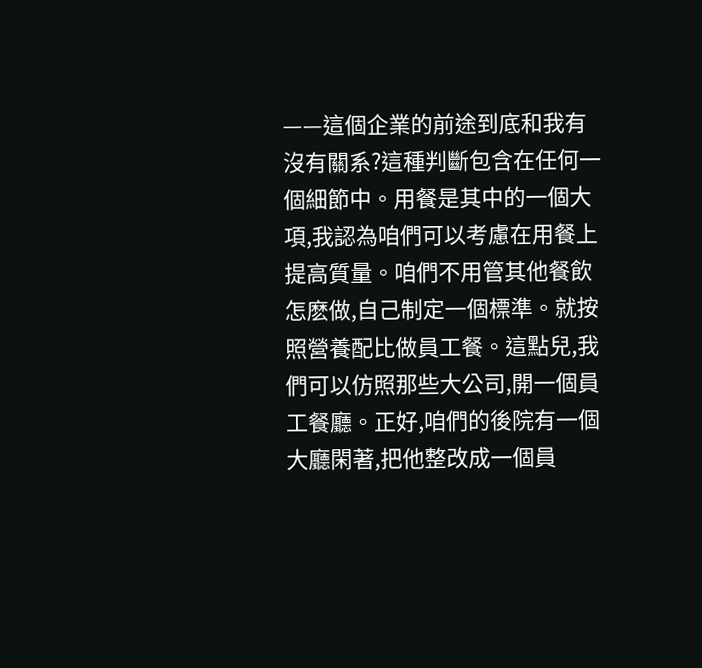——這個企業的前途到底和我有沒有關系?這種判斷包含在任何一個細節中。用餐是其中的一個大項,我認為咱們可以考慮在用餐上提高質量。咱們不用管其他餐飲怎麽做,自己制定一個標準。就按照營養配比做員工餐。這點兒,我們可以仿照那些大公司,開一個員工餐廳。正好,咱們的後院有一個大廳閑著,把他整改成一個員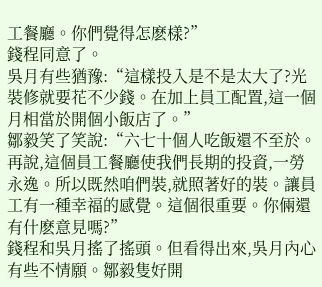工餐廳。你們覺得怎麽樣?”
錢程同意了。
吳月有些猶豫:“這樣投入是不是太大了?光裝修就要花不少錢。在加上員工配置,這一個月相當於開個小飯店了。”
鄒毅笑了笑說:“六七十個人吃飯還不至於。再說,這個員工餐廳使我們長期的投資,一勞永逸。所以既然咱們裝,就照著好的裝。讓員工有一種幸福的感覺。這個很重要。你倆還有什麽意見嗎?”
錢程和吳月搖了搖頭。但看得出來,吳月內心有些不情願。鄒毅隻好開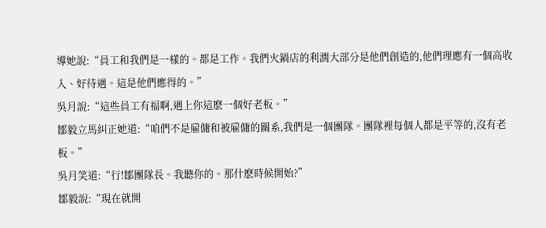導她說:“員工和我們是一樣的。都是工作。我們火鍋店的利潤大部分是他們創造的,他們理應有一個高收入、好待遇。這是他們應得的。”
吳月說:“這些員工有福啊,遇上你這麽一個好老板。”
鄒毅立馬糾正她道:“咱們不是雇傭和被雇傭的關系,我們是一個團隊。團隊裡每個人都是平等的,沒有老板。”
吳月笑道:“行!鄒團隊長。我聽你的。那什麽時候開始?”
鄒毅說:“現在就開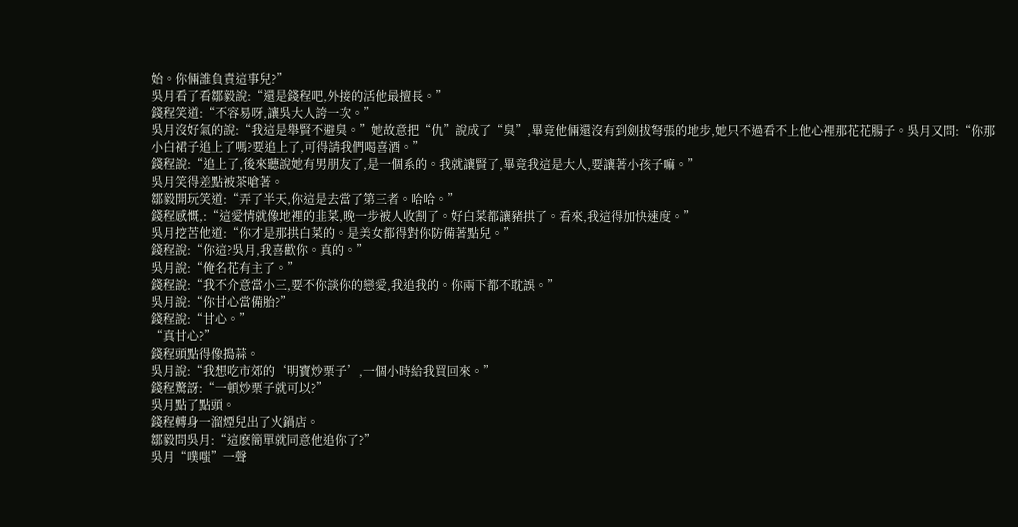始。你倆誰負責這事兒?”
吳月看了看鄒毅說:“還是錢程吧,外接的活他最擅長。”
錢程笑道:“不容易呀,讓吳大人誇一次。”
吳月沒好氣的說:“我這是舉賢不避臭。”她故意把“仇”說成了“臭”,畢竟他倆還沒有到劍拔弩張的地步,她只不過看不上他心裡那花花腸子。吳月又問:“你那小白裙子追上了嗎?要追上了,可得請我們喝喜酒。”
錢程說:“追上了,後來聽說她有男朋友了,是一個系的。我就讓賢了,畢竟我這是大人,要讓著小孩子嘛。”
吳月笑得差點被茶嗆著。
鄒毅開玩笑道:“弄了半天,你這是去當了第三者。哈哈。”
錢程感慨,:“這愛情就像地裡的韭菜,晚一步被人收割了。好白菜都讓豬拱了。看來,我這得加快速度。”
吳月挖苦他道:“你才是那拱白菜的。是美女都得對你防備著點兒。”
錢程說:“你這?吳月,我喜歡你。真的。”
吳月說:“俺名花有主了。”
錢程說:“我不介意當小三,要不你談你的戀愛,我追我的。你兩下都不耽誤。”
吳月說:“你甘心當備胎?”
錢程說:“甘心。”
“真甘心?”
錢程頭點得像搗蒜。
吳月說:“我想吃市郊的‘明寶炒栗子’,一個小時給我買回來。”
錢程驚訝:“一頓炒栗子就可以?”
吳月點了點頭。
錢程轉身一溜煙兒出了火鍋店。
鄒毅問吳月:“這麽簡單就同意他追你了?”
吳月“噗嗤”一聲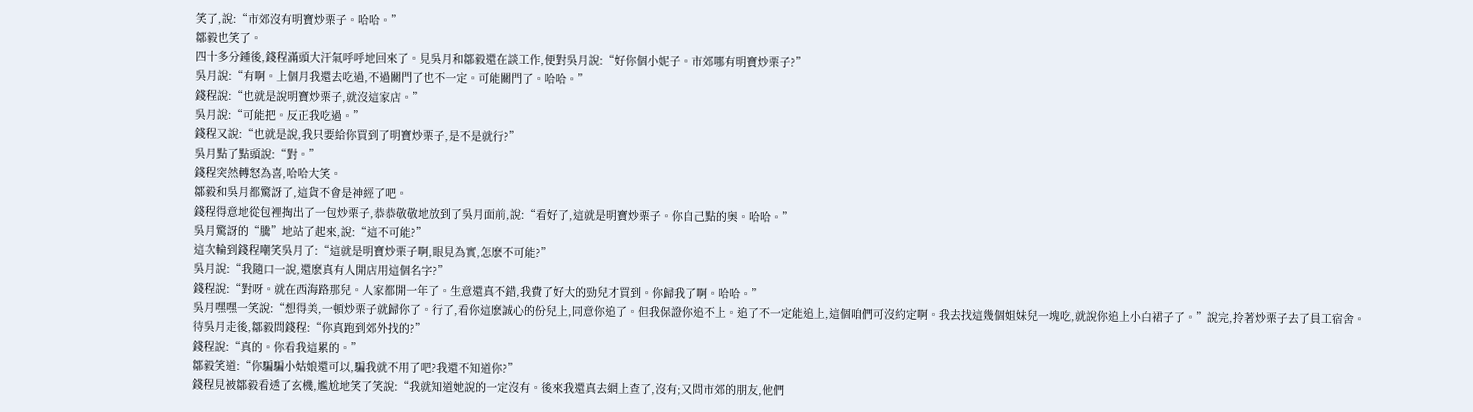笑了,說:“市郊沒有明寶炒栗子。哈哈。”
鄒毅也笑了。
四十多分鍾後,錢程滿頭大汗氣呼呼地回來了。見吳月和鄒毅還在談工作,便對吳月說:“好你個小妮子。市郊哪有明寶炒栗子?”
吳月說:“有啊。上個月我還去吃過,不過關門了也不一定。可能關門了。哈哈。”
錢程說:“也就是說明寶炒栗子,就沒這家店。”
吳月說:“可能把。反正我吃過。”
錢程又說:“也就是說,我只要給你買到了明寶炒栗子,是不是就行?”
吳月點了點頭說:“對。”
錢程突然轉怒為喜,哈哈大笑。
鄒毅和吳月都驚訝了,這貨不會是神經了吧。
錢程得意地從包裡掏出了一包炒栗子,恭恭敬敬地放到了吳月面前,說:“看好了,這就是明寶炒栗子。你自己點的奧。哈哈。”
吳月驚訝的“騰”地站了起來,說:“這不可能?”
這次輪到錢程嘲笑吳月了:“這就是明寶炒栗子啊,眼見為實,怎麽不可能?”
吳月說:“我隨口一說,還麽真有人開店用這個名字?”
錢程說:“對呀。就在西海路那兒。人家都開一年了。生意還真不錯,我費了好大的勁兒才買到。你歸我了啊。哈哈。”
吳月嘿嘿一笑說:“想得美,一頓炒栗子就歸你了。行了,看你這麽誠心的份兒上,同意你追了。但我保證你追不上。追了不一定能追上,這個咱們可沒約定啊。我去找這幾個姐妹兒一塊吃,就說你追上小白裙子了。”說完,拎著炒栗子去了員工宿舍。
待吳月走後,鄒毅問錢程:“你真跑到郊外找的?”
錢程說:“真的。你看我這累的。”
鄒毅笑道:“你騙騙小姑娘還可以,騙我就不用了吧?我還不知道你?”
錢程見被鄒毅看透了玄機,尷尬地笑了笑說:“我就知道她說的一定沒有。後來我還真去網上查了,沒有;又問市郊的朋友,他們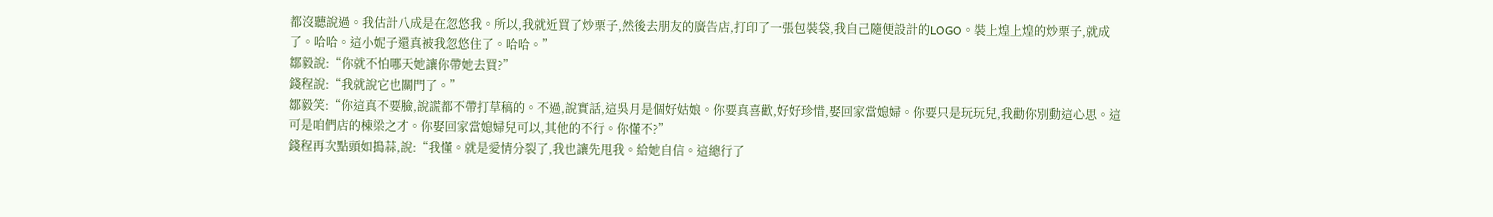都沒聽說過。我估計八成是在忽悠我。所以,我就近買了炒栗子,然後去朋友的廣告店,打印了一張包裝袋,我自己隨便設計的LOGO。裝上煌上煌的炒栗子,就成了。哈哈。這小妮子還真被我忽悠住了。哈哈。”
鄒毅說:“你就不怕哪天她讓你帶她去買?”
錢程說:“我就說它也關門了。”
鄒毅笑:“你這真不要臉,說謊都不帶打草稿的。不過,說實話,這吳月是個好姑娘。你要真喜歡,好好珍惜,娶回家當媳婦。你要只是玩玩兒,我勸你別動這心思。這可是咱們店的棟梁之才。你娶回家當媳婦兒可以,其他的不行。你懂不?”
錢程再次點頭如搗蒜,說:“我懂。就是愛情分裂了,我也讓先甩我。給她自信。這總行了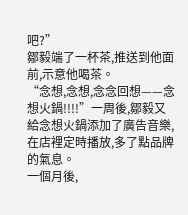吧?”
鄒毅端了一杯茶,推送到他面前,示意他喝茶。
“念想,念想,念念回想——念想火鍋!!!!”一周後,鄒毅又給念想火鍋添加了廣告音樂,在店裡定時播放,多了點品牌的氣息。
一個月後,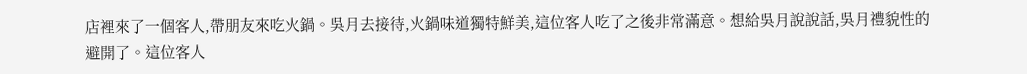店裡來了一個客人,帶朋友來吃火鍋。吳月去接待,火鍋味道獨特鮮美,這位客人吃了之後非常滿意。想給吳月說說話,吳月禮貌性的避開了。這位客人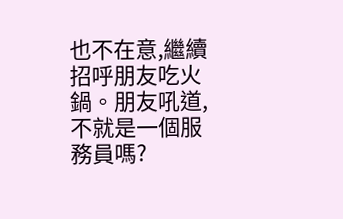也不在意,繼續招呼朋友吃火鍋。朋友吼道,不就是一個服務員嗎?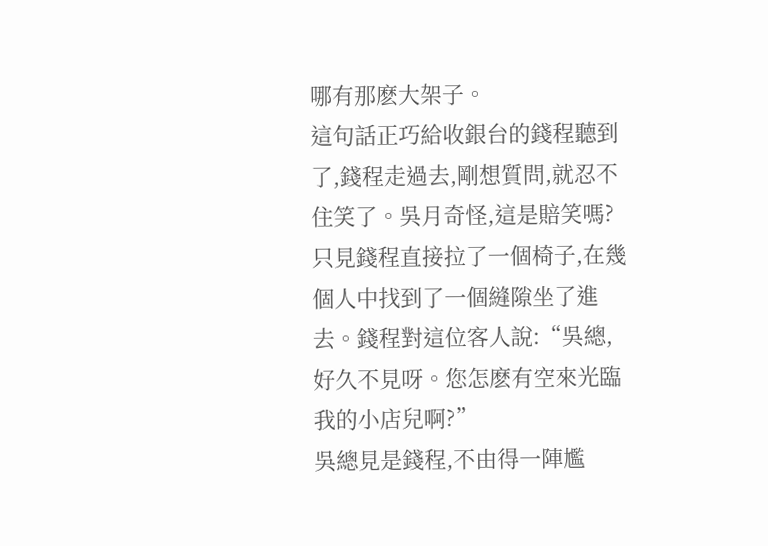哪有那麽大架子。
這句話正巧給收銀台的錢程聽到了,錢程走過去,剛想質問,就忍不住笑了。吳月奇怪,這是賠笑嗎?
只見錢程直接拉了一個椅子,在幾個人中找到了一個縫隙坐了進去。錢程對這位客人說:“吳總,好久不見呀。您怎麽有空來光臨我的小店兒啊?”
吳總見是錢程,不由得一陣尷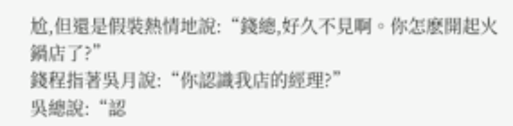尬,但還是假裝熱情地說:“錢總,好久不見啊。你怎麽開起火鍋店了?”
錢程指著吳月說:“你認識我店的經理?”
吳總說:“認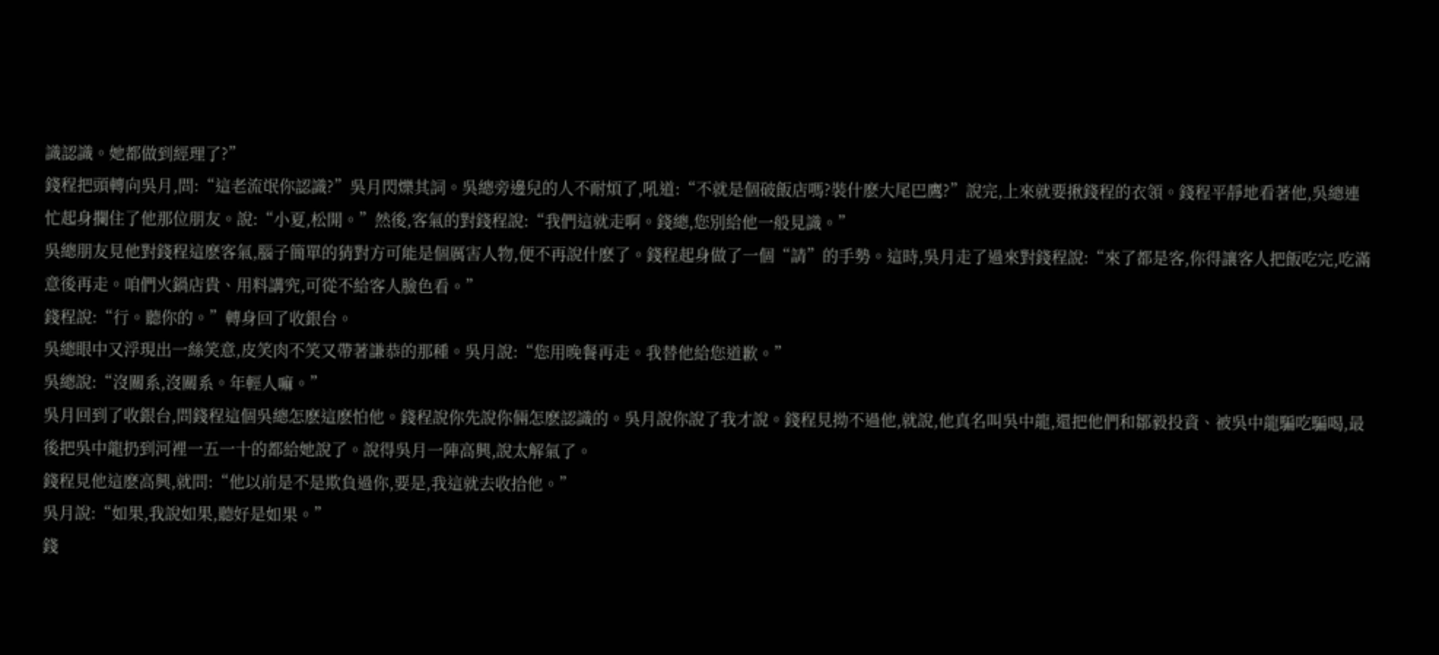識認識。她都做到經理了?”
錢程把頭轉向吳月,問:“這老流氓你認識?”吳月閃爍其詞。吳總旁邊兒的人不耐煩了,吼道:“不就是個破飯店嗎?裝什麽大尾巴鷹?”說完,上來就要揪錢程的衣領。錢程平靜地看著他,吳總連忙起身攔住了他那位朋友。說:“小夏,松開。”然後,客氣的對錢程說:“我們這就走啊。錢總,您別給他一般見識。”
吳總朋友見他對錢程這麽客氣,腦子簡單的猜對方可能是個厲害人物,便不再說什麽了。錢程起身做了一個“請”的手勢。這時,吳月走了過來對錢程說:“來了都是客,你得讓客人把飯吃完,吃滿意後再走。咱們火鍋店貴、用料講究,可從不給客人臉色看。”
錢程說:“行。聽你的。”轉身回了收銀台。
吳總眼中又浮現出一絲笑意,皮笑肉不笑又帶著謙恭的那種。吳月說:“您用晚餐再走。我替他給您道歉。”
吳總說:“沒關系,沒關系。年輕人嘛。”
吳月回到了收銀台,問錢程這個吳總怎麽這麽怕他。錢程說你先說你倆怎麽認識的。吳月說你說了我才說。錢程見拗不過他,就說,他真名叫吳中龍,還把他們和鄒毅投資、被吳中龍騙吃騙喝,最後把吳中龍扔到河裡一五一十的都給她說了。說得吳月一陣高興,說太解氣了。
錢程見他這麽高興,就問:“他以前是不是欺負過你,要是,我這就去收拾他。”
吳月說:“如果,我說如果,聽好是如果。”
錢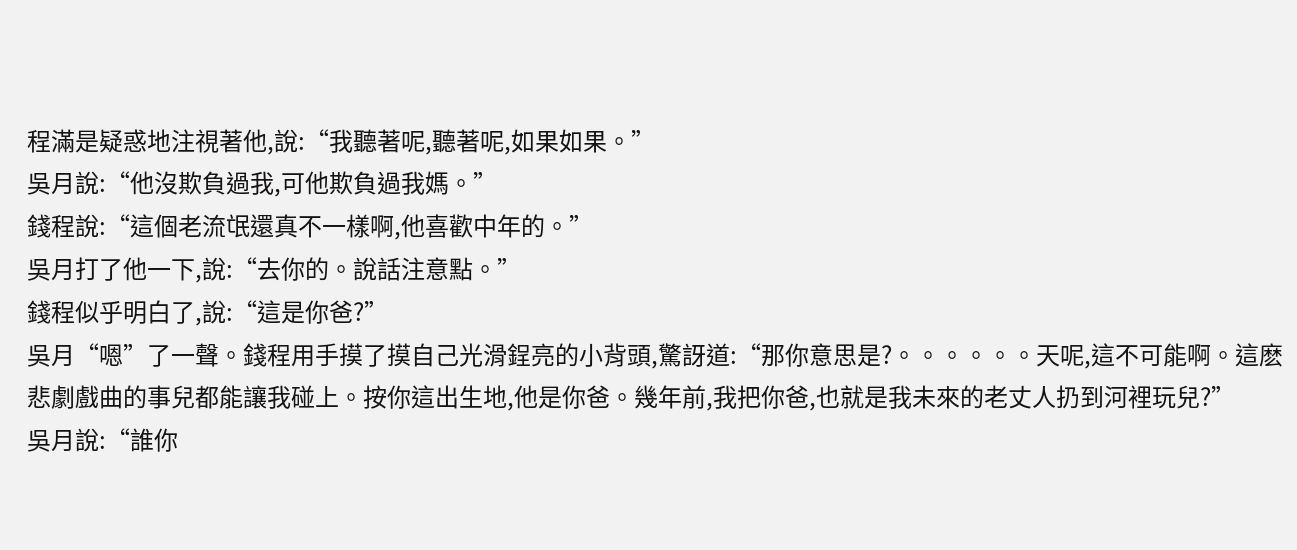程滿是疑惑地注視著他,說:“我聽著呢,聽著呢,如果如果。”
吳月說:“他沒欺負過我,可他欺負過我媽。”
錢程說:“這個老流氓還真不一樣啊,他喜歡中年的。”
吳月打了他一下,說:“去你的。說話注意點。”
錢程似乎明白了,說:“這是你爸?”
吳月“嗯”了一聲。錢程用手摸了摸自己光滑鋥亮的小背頭,驚訝道:“那你意思是?。。。。。。天呢,這不可能啊。這麽悲劇戲曲的事兒都能讓我碰上。按你這出生地,他是你爸。幾年前,我把你爸,也就是我未來的老丈人扔到河裡玩兒?”
吳月說:“誰你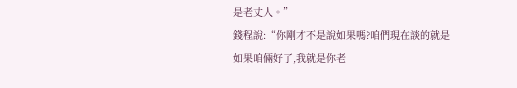是老丈人。”
錢程說:“你剛才不是說如果嗎?咱們現在談的就是如果咱倆好了,我就是你老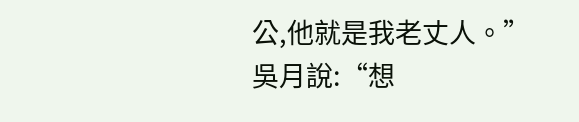公,他就是我老丈人。”
吳月說:“想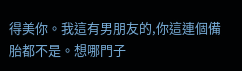得美你。我這有男朋友的,你這連個備胎都不是。想哪門子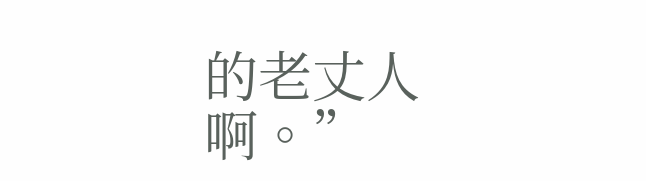的老丈人啊。”